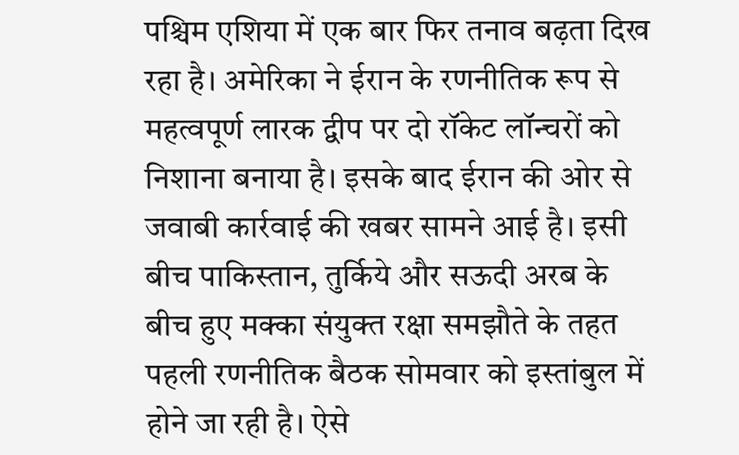पश्चिम एशिया में एक बार फिर तनाव बढ़ता दिख रहा है। अमेरिका ने ईरान के रणनीतिक रूप से महत्वपूर्ण लारक द्वीप पर दो रॉकेट लॉन्चरों को निशाना बनाया है। इसके बाद ईरान की ओर से जवाबी कार्रवाई की खबर सामने आई है। इसी बीच पाकिस्तान, तुर्किये और सऊदी अरब के बीच हुए मक्का संयुक्त रक्षा समझौते के तहत पहली रणनीतिक बैठक सोमवार को इस्तांबुल में होने जा रही है। ऐसे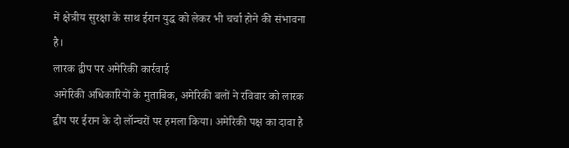में क्षेत्रीय सुरक्षा के साथ ईरान युद्ध को लेकर भी चर्चा होने की संभावना है।
लारक द्वीप पर अमेरिकी कार्रवाई
अमेरिकी अधिकारियों के मुताबिक, अमेरिकी बलों ने रविवार को लारक द्वीप पर ईरान के दो लॉन्चरों पर हमला किया। अमेरिकी पक्ष का दावा है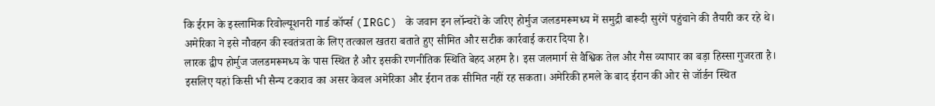कि ईरान के इस्लामिक रिवोल्यूशनरी गार्ड कॉर्प्स (IRGC) के जवान इन लॉन्चरों के जरिए होर्मुज जलडमरूमध्य में समुद्री बारूदी सुरंगें पहुंचाने की तैयारी कर रहे थे। अमेरिका ने इसे नौवहन की स्वतंत्रता के लिए तत्काल खतरा बताते हुए सीमित और सटीक कार्रवाई करार दिया है।
लारक द्वीप होर्मुज जलडमरूमध्य के पास स्थित है और इसकी रणनीतिक स्थिति बेहद अहम है। इस जलमार्ग से वैश्विक तेल और गैस व्यापार का बड़ा हिस्सा गुजरता है। इसलिए यहां किसी भी सैन्य टकराव का असर केवल अमेरिका और ईरान तक सीमित नहीं रह सकता। अमेरिकी हमले के बाद ईरान की ओर से जॉर्डन स्थित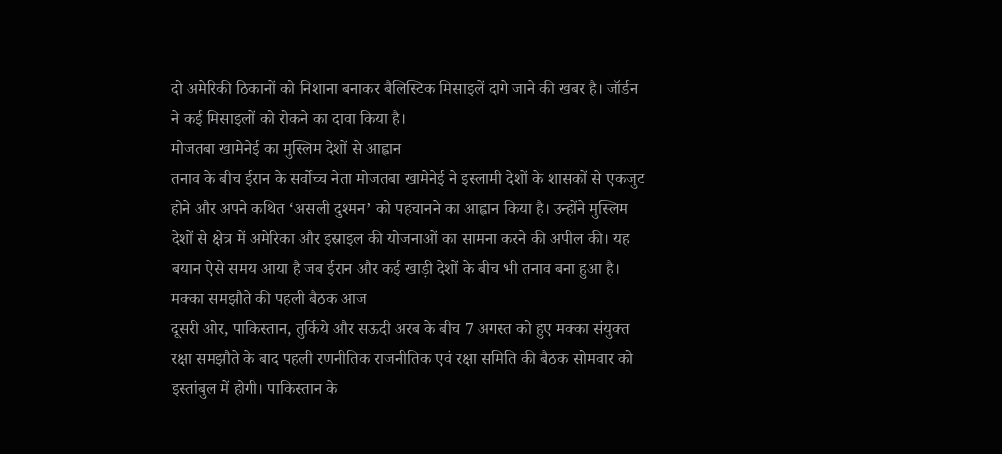दो अमेरिकी ठिकानों को निशाना बनाकर बैलिस्टिक मिसाइलें दागे जाने की खबर है। जॉर्डन ने कई मिसाइलों को रोकने का दावा किया है।
मोजतबा खामेनेई का मुस्लिम देशों से आह्वान
तनाव के बीच ईरान के सर्वोच्च नेता मोजतबा खामेनेई ने इस्लामी देशों के शासकों से एकजुट होने और अपने कथित ‘असली दुश्मन’ को पहचानने का आह्वान किया है। उन्होंने मुस्लिम देशों से क्षेत्र में अमेरिका और इस्राइल की योजनाओं का सामना करने की अपील की। यह बयान ऐसे समय आया है जब ईरान और कई खाड़ी देशों के बीच भी तनाव बना हुआ है।
मक्का समझौते की पहली बैठक आज
दूसरी ओर, पाकिस्तान, तुर्किये और सऊदी अरब के बीच 7 अगस्त को हुए मक्का संयुक्त रक्षा समझौते के बाद पहली रणनीतिक राजनीतिक एवं रक्षा समिति की बैठक सोमवार को इस्तांबुल में होगी। पाकिस्तान के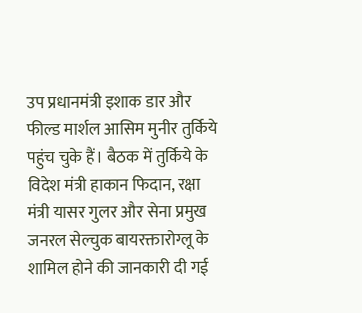उप प्रधानमंत्री इशाक डार और फील्ड मार्शल आसिम मुनीर तुर्किये पहुंच चुके हैं। बैठक में तुर्किये के विदेश मंत्री हाकान फिदान, रक्षा मंत्री यासर गुलर और सेना प्रमुख जनरल सेल्चुक बायरक्तारोग्लू के शामिल होने की जानकारी दी गई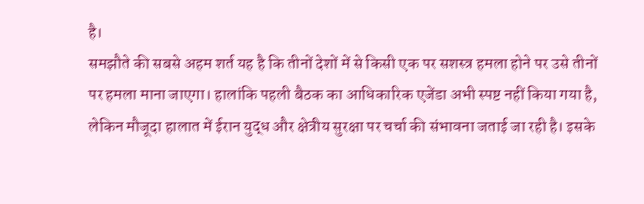है।
समझौते की सबसे अहम शर्त यह है कि तीनों देशों में से किसी एक पर सशस्त्र हमला होने पर उसे तीनों पर हमला माना जाएगा। हालांकि पहली बैठक का आधिकारिक एजेंडा अभी स्पष्ट नहीं किया गया है, लेकिन मौजूदा हालात में ईरान युद्ध और क्षेत्रीय सुरक्षा पर चर्चा की संभावना जताई जा रही है। इसके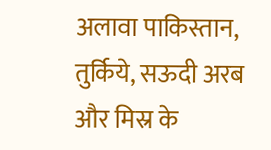अलावा पाकिस्तान, तुर्किये, सऊदी अरब और मिस्र के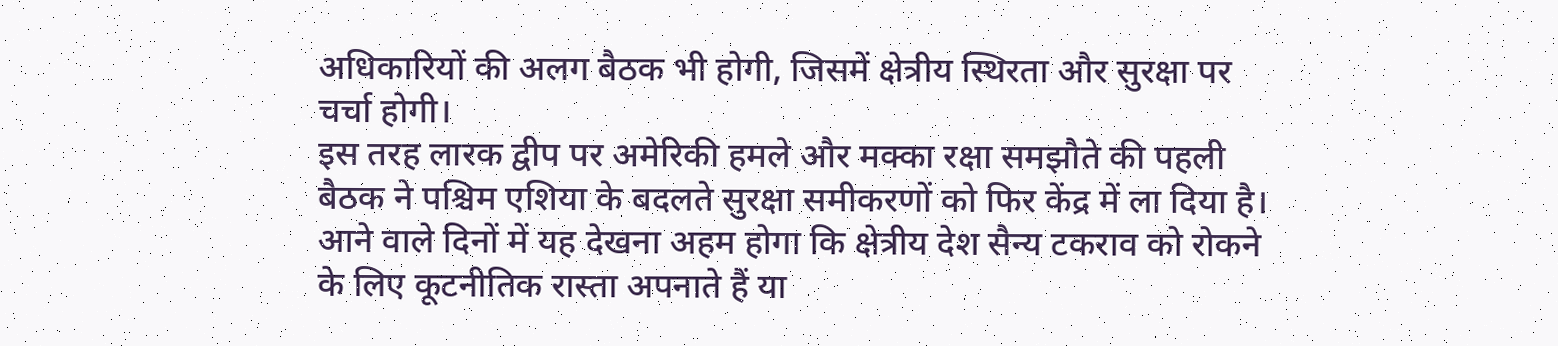अधिकारियों की अलग बैठक भी होगी, जिसमें क्षेत्रीय स्थिरता और सुरक्षा पर चर्चा होगी।
इस तरह लारक द्वीप पर अमेरिकी हमले और मक्का रक्षा समझौते की पहली बैठक ने पश्चिम एशिया के बदलते सुरक्षा समीकरणों को फिर केंद्र में ला दिया है। आने वाले दिनों में यह देखना अहम होगा कि क्षेत्रीय देश सैन्य टकराव को रोकने के लिए कूटनीतिक रास्ता अपनाते हैं या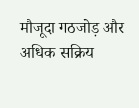मौजूदा गठजोड़ और अधिक सक्रिय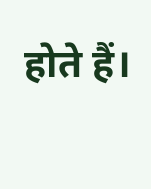होते हैं।